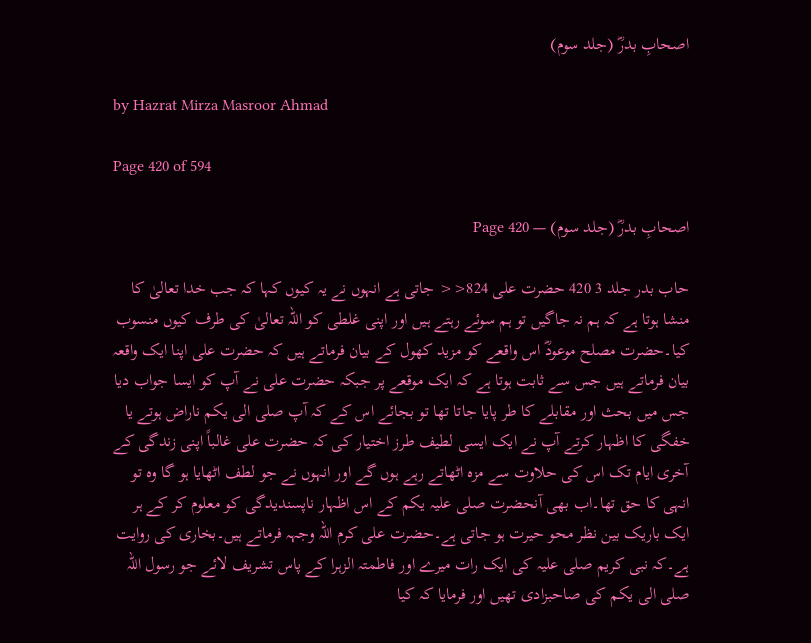اصحابِ بدرؓ (جلد سوم)

by Hazrat Mirza Masroor Ahmad

Page 420 of 594

اصحابِ بدرؓ (جلد سوم) — Page 420

حاب بدر جلد 3 420 حضرت علی 824<< جاتی ہے انہوں نے یہ کیوں کہا کہ جب خدا تعالیٰ کا منشا ہوتا ہے کہ ہم نہ جاگیں تو ہم سوئے رہتے ہیں اور اپنی غلطی کو اللہ تعالیٰ کی طرف کیوں منسوب کیا۔حضرت مصلح موعودؓ اس واقعے کو مزید کھول کے بیان فرماتے ہیں کہ حضرت علی اپنا ایک واقعہ بیان فرماتے ہیں جس سے ثابت ہوتا ہے کہ ایک موقعے پر جبکہ حضرت علی نے آپ کو ایسا جواب دیا جس میں بحث اور مقابلے کا طر پایا جاتا تھا تو بجائے اس کے کہ آپ صلی الی یکم ناراض ہوتے یا خفگی کا اظہار کرتے آپ نے ایک ایسی لطیف طرز اختیار کی کہ حضرت علی غالباً اپنی زندگی کے آخری ایام تک اس کی حلاوت سے مزہ اٹھاتے رہے ہوں گے اور انہوں نے جو لطف اٹھایا ہو گا وہ تو انہی کا حق تھا۔اب بھی آنحضرت صلی علیہ یکم کے اس اظہار ناپسندیدگی کو معلوم کر کے ہر ایک باریک بین نظر محو حیرت ہو جاتی ہے۔حضرت علی کرم اللہ وجہہ فرماتے ہیں۔بخاری کی روایت ہے۔کہ نبی کریم صلی علیہ کی ایک رات میرے اور فاطمتہ الزہرا کے پاس تشریف لائے جو رسول اللہ صلی الی یکم کی صاحبزادی تھیں اور فرمایا کہ کیا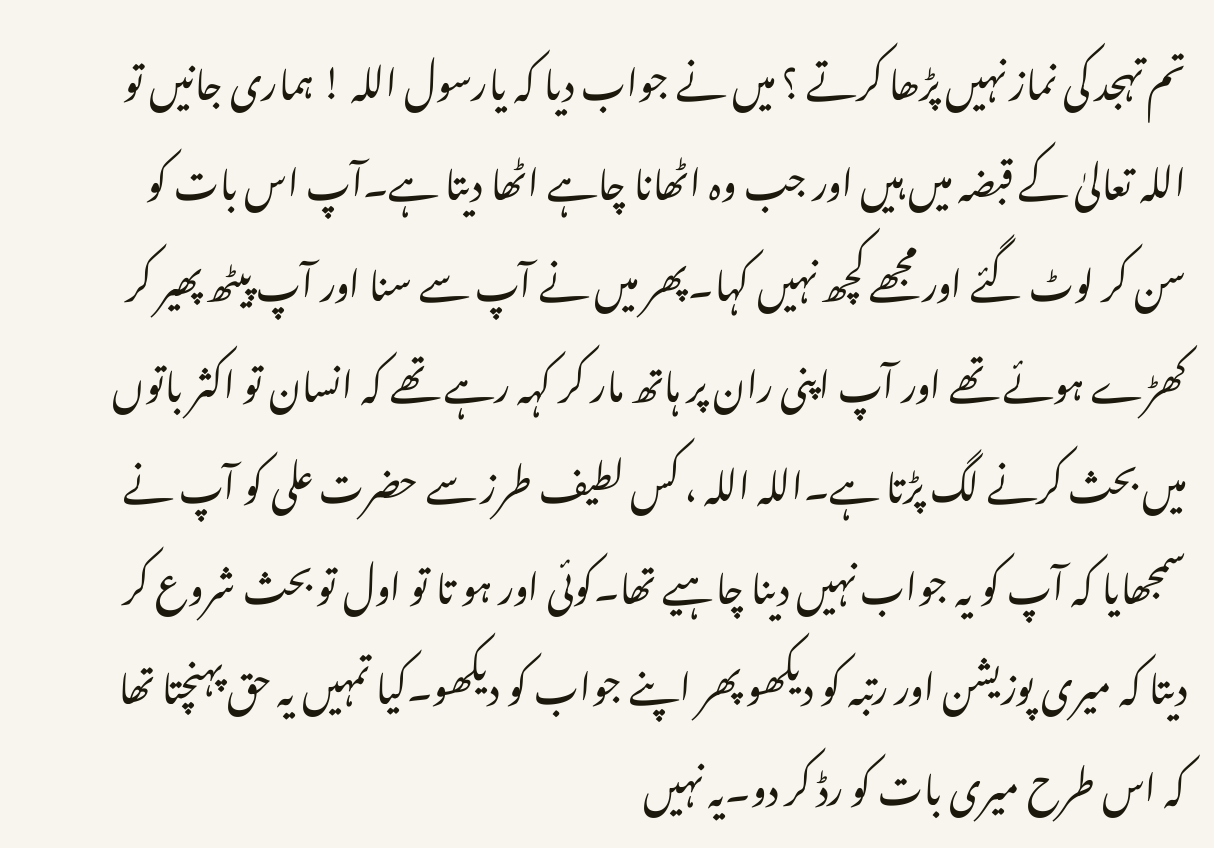تم تہجد کی نماز نہیں پڑھا کرتے ؟ میں نے جواب دیا کہ یارسول اللہ ! ہماری جانیں تو اللہ تعالیٰ کے قبضہ میں ہیں اور جب وہ اٹھانا چاہے اٹھا دیتا ہے۔آپ اس بات کو سن کر لوٹ گئے اور مجھے کچھ نہیں کہا۔پھر میں نے آپ سے سنا اور آپ پیٹھ پھیر کر کھڑے ہوئے تھے اور آپ اپنی ران پر ہاتھ مار کر کہہ رہے تھے کہ انسان تو اکثر باتوں میں بحث کرنے لگ پڑتا ہے۔اللہ اللہ ، کس لطیف طرز سے حضرت علی کو آپ نے سمجھایا کہ آپ کو یہ جواب نہیں دینا چاہیے تھا۔کوئی اور ہو تا تو اول تو بحث شروع کر دیتا کہ میری پوزیشن اور رتبہ کو دیکھو پھر اپنے جواب کو دیکھو۔کیا تمہیں یہ حق پہنچتا تھا کہ اس طرح میری بات کو رڈ کر دو۔یہ نہیں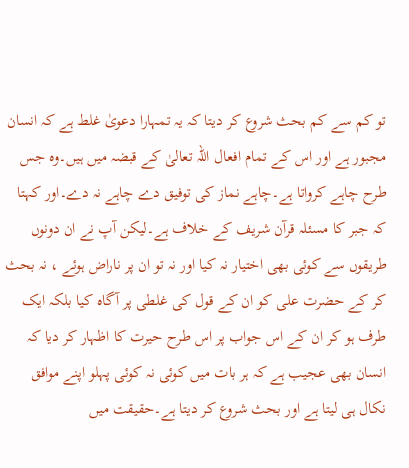تو کم سے کم بحث شروع کر دیتا کہ یہ تمہارا دعویٰ غلط ہے کہ انسان مجبور ہے اور اس کے تمام افعال اللہ تعالیٰ کے قبضہ میں ہیں۔وہ جس طرح چاہے کرواتا ہے۔چاہے نماز کی توفیق دے چاہے نہ دے۔اور کہتا کہ جبر کا مسئلہ قرآن شریف کے خلاف ہے۔لیکن آپ نے ان دونوں طریقوں سے کوئی بھی اختیار نہ کیا اور نہ تو ان پر ناراض ہوئے ، نہ بحث کر کے حضرت علی کو ان کے قول کی غلطی پر آگاہ کیا بلکہ ایک طرف ہو کر ان کے اس جواب پر اس طرح حیرت کا اظہار کر دیا کہ انسان بھی عجیب ہے کہ ہر بات میں کوئی نہ کوئی پہلو اپنے موافق نکال ہی لیتا ہے اور بحث شروع کر دیتا ہے۔حقیقت میں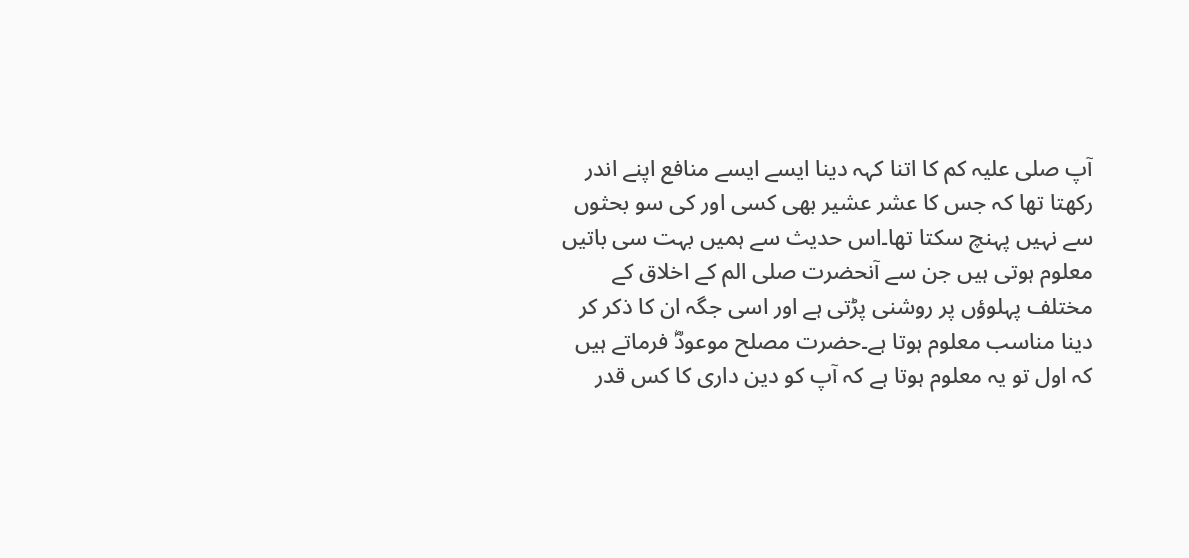آپ صلی علیہ کم کا اتنا کہہ دینا ایسے ایسے منافع اپنے اندر رکھتا تھا کہ جس کا عشر عشیر بھی کسی اور کی سو بحثوں سے نہیں پہنچ سکتا تھا۔اس حدیث سے ہمیں بہت سی باتیں معلوم ہوتی ہیں جن سے آنحضرت صلی الم کے اخلاق کے مختلف پہلوؤں پر روشنی پڑتی ہے اور اسی جگہ ان کا ذکر کر دینا مناسب معلوم ہوتا ہے۔حضرت مصلح موعودؓ فرماتے ہیں کہ اول تو یہ معلوم ہوتا ہے کہ آپ کو دین داری کا کس قدر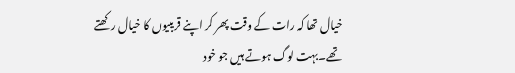خیال تھا کہ رات کے وقت پھر کر اپنے قریبیوں کا خیال رکھتے تھے۔بہت لوگ ہوتے ہیں جو خود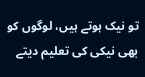تو نیک ہوتے ہیں، لوگوں کو بھی نیکی کی تعلیم دیتے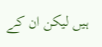ہیں لیکن ان کے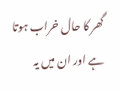گھر کا حال خراب ہوتا ہے اور ان میں یہ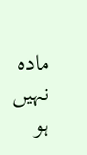مادہ نہیں ہو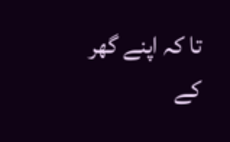تا کہ اپنے گھر کے